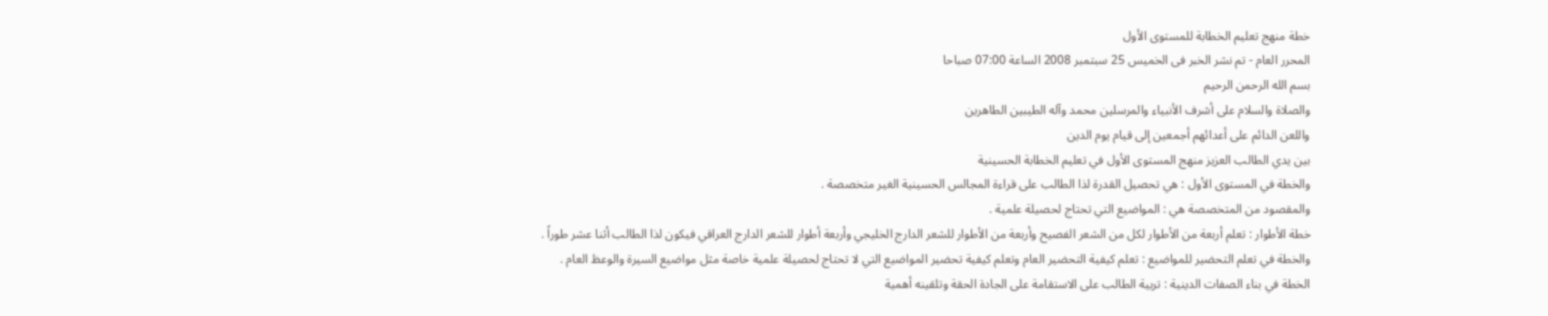خطة منهج تعليم الخطابة للمستوى الأول
المحرر العام - تم نشر الخبر فى الخميس 25 سبتمبر 2008 الساعة 07:00 صباحا
بسم الله الرحمن الرحيم
والصلاة والسلام على أشرف الأنبياء والمرسلين محمد وآله الطيبين الطاهرين
واللعن الدائم على أعدائهم أجمعين إلى قيام يوم الدين
بين يدي الطالب العزيز منهج المستوى الأول في تعليم الخطابة الحسينية
والخطة في المستوى الأول : هي تحصيل القدرة لذا الطالب على قراءة المجالس الحسينية الغير متخصصة .
والمقصود من المتخصصة هي : المواضيع التي تحتاج لحصيلة علمية .
خطة الأطوار : تعلم أربعة من الأطوار لكل من الشعر الفصيح وأربعة من الأطوار للشعر الدارج الخليجي وأربعة أطوار للشعر الدارج العراقي فيكون لذا الطالب أثنا عشر طوراً .
والخطة في تعلم التحضير للمواضيع : تعلم كيفية التحضير العام وتعلم كيفية تحضير المواضيع التي لا تحتاج لحصيلة علمية خاصة مثل مواضيع السيرة والوعظ العام .
الخطة في بناء الصفات الدينية : تربية الطالب على الاستقامة على الجادة الحقة وتلقينه أهمية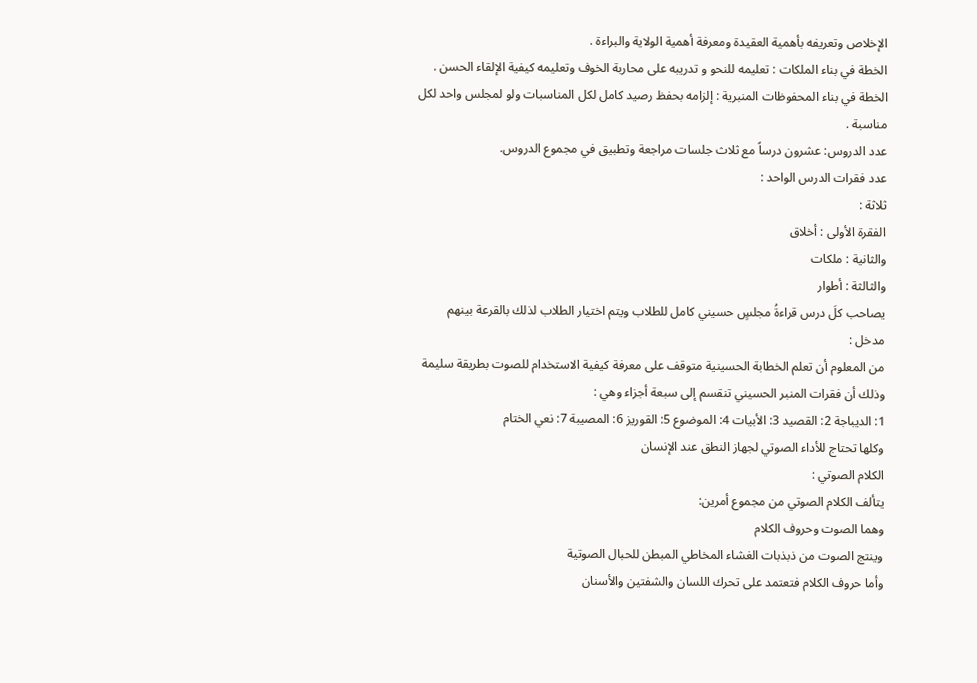الإخلاص وتعريفه بأهمية العقيدة ومعرفة أهمية الولاية والبراءة .
الخطة في بناء الملكات : تعليمه للنحو و تدريبه على محاربة الخوف وتعليمه كيفية الإلقاء الحسن .
الخطة في بناء المحفوظات المنبرية : إلزامه بحفظ رصيد كامل لكل المناسبات ولو لمجلس واحد لكل مناسبة .
عدد الدروس: عشرون درساً مع ثلاث جلسات مراجعة وتطبيق في مجموع الدروس.
عدد فقرات الدرس الواحد :
ثلاثة :
الفقرة الأولى : أخلاق
والثانية : ملكات
والثالثة : أطوار
يصاحب كلَ درس قراءةُ مجلسٍ حسيني كامل للطلاب ويتم اختيار الطلاب لذلك بالقرعة بينهم
مدخل :
من المعلوم أن تعلم الخطابة الحسينية متوقف على معرفة كيفية الاستخدام للصوت بطريقة سليمة وذلك أن فقرات المنبر الحسيني تنقسم إلى سبعة أجزاء وهي :
1: الديباجة 2: القصيد 3: الأبيات 4: الموضوع 5: القوريز 6: المصيبة 7: نعي الختام
وكلها تحتاج للأداء الصوتي لجهاز النطق عند الإنسان
الكلام الصوتي :
يتألف الكلام الصوتي من مجموع أمرين:
وهما الصوت وحروف الكلام
وينتج الصوت من ذبذبات الغشاء المخاطي المبطن للحبال الصوتية
وأما حروف الكلام فتعتمد على تحرك اللسان والشفتين والأسنان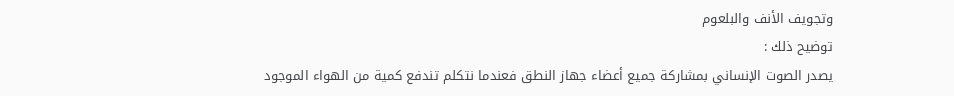وتجويف الأنف والبلعوم
توضيح ذلك :
يصدر الصوت الإنساني بمشاركة جميع أعضاء جهاز النطق فعندما نتكلم تندفع كمية من الهواء الموجود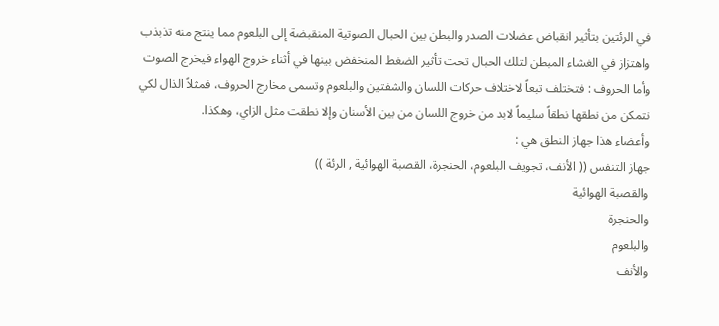في الرئتين بتأثير انقباض عضلات الصدر والبطن بين الحبال الصوتية المنقبضة إلى البلعوم مما ينتج منه تذبذب واهتزاز في الغشاء المبطن لتلك الحبال تحت تأثير الضغط المنخفض بينها في أثناء خروج الهواء فيخرج الصوت
وأما الحروف : فتختلف تبعاً لاختلاف حركات اللسان والشفتين والبلعوم وتسمى مخارج الحروف، فمثلاً الذال لكي نتمكن من نطقها نطقاً سليماً لابد من خروج اللسان من بين الأسنان وإلا نطقت مثل الزاي، وهكذا.
وأعضاء هذا جهاز النطق هي :
جهاز التنفس (( الأنف، تجويف البلعوم، الحنجرة، القصبة الهوائية , الرئة ))
والقصبة الهوائية
والحنجرة
والبلعوم
والأنف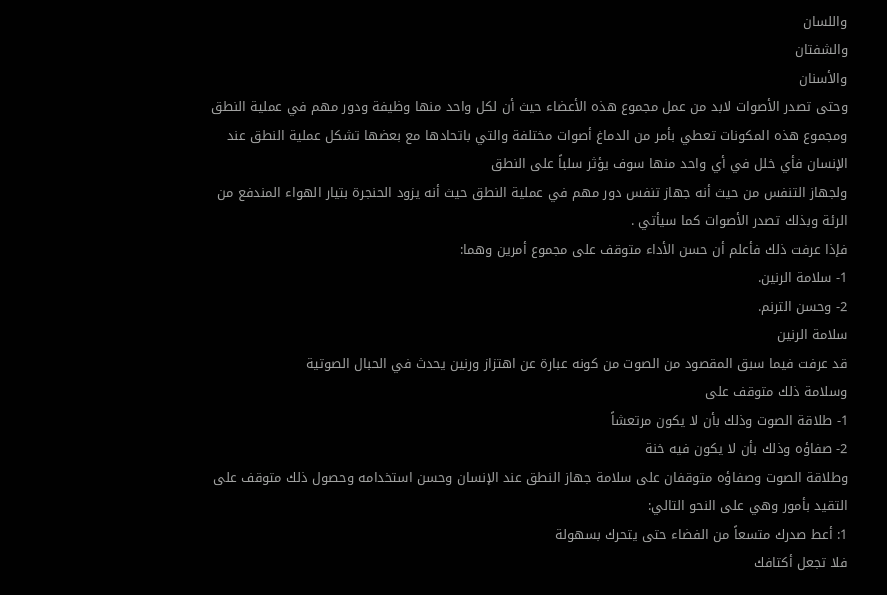واللسان
والشفتان
والأسنان
وحتى تصدر الأصوات لابد من عمل مجموع هذه الأعضاء حيث أن لكل واحد منها وظيفة ودور مهم في عملية النطق ومجموع هذه المكونات تعطي بأمر من الدماغ أصوات مختلفة والتي باتحادها مع بعضها تشكل عملية النطق عند الإنسان فأي خلل في أي واحد منها سوف يؤثر سلباً على النطق
ولجهاز التنفس من حيث أنه جهاز تنفس دور مهم في عملية النطق حيث أنه يزود الحنجرة بتيار الهواء المندفع من الرئة وبذلك تصدر الأصوات كما سيأتي .
فإذا عرفت ذلك فأعلم أن حسن الأداء متوقف على مجموع أمرين وهما:
1- سلامة الرنين.
2- وحسن الترنم.
سلامة الرنين
قد عرفت فيما سبق المقصود من الصوت من كونه عبارة عن اهتزاز ورنين يحدث في الحبال الصوتية
وسلامة ذلك متوقف على
1- طلاقة الصوت وذلك بأن لا يكون مرتعشاً
2- صفاؤه وذلك بأن لا يكون فيه خنة
وطلاقة الصوت وصفاؤه متوقفان على سلامة جهاز النطق عند الإنسان وحسن استخدامه وحصول ذلك متوقف على التقيد بأمور وهي على النحو التالي:
1: أعط صدرك متسعاً من الفضاء حتى يتحرك بسهولة
فلا تجعل أكتافك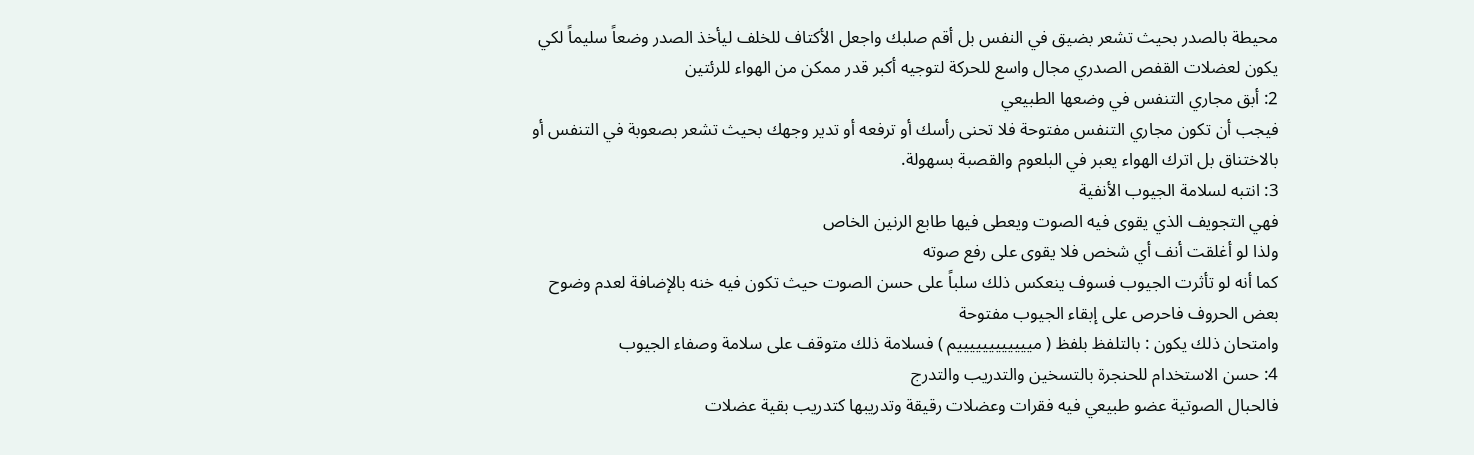محيطة بالصدر بحيث تشعر بضيق في النفس بل أقم صلبك واجعل الأكتاف للخلف ليأخذ الصدر وضعاً سليماً لكي يكون لعضلات القفص الصدري مجال واسع للحركة لتوجيه أكبر قدر ممكن من الهواء للرئتين
2: أبق مجاري التنفس في وضعها الطبيعي
فيجب أن تكون مجاري التنفس مفتوحة فلا تحنى رأسك أو ترفعه أو تدير وجهك بحيث تشعر بصعوبة في التنفس أو بالاختناق بل اترك الهواء يعبر في البلعوم والقصبة بسهولة.
3: انتبه لسلامة الجيوب الأنفية
فهي التجويف الذي يقوى فيه الصوت ويعطى فيها طابع الرنين الخاص
ولذا لو أغلقت أنف أي شخص فلا يقوى على رفع صوته
كما أنه لو تأثرت الجيوب فسوف ينعكس ذلك سلباً على حسن الصوت حيث تكون فيه خنه بالإضافة لعدم وضوح بعض الحروف فاحرص على إبقاء الجيوب مفتوحة
وامتحان ذلك يكون : بالتلفظ بلفظ ( مييييييييييييم ) فسلامة ذلك متوقف على سلامة وصفاء الجيوب
4: حسن الاستخدام للحنجرة بالتسخين والتدريب والتدرج
فالحبال الصوتية عضو طبيعي فيه فقرات وعضلات رقيقة وتدريبها كتدريب بقية عضلات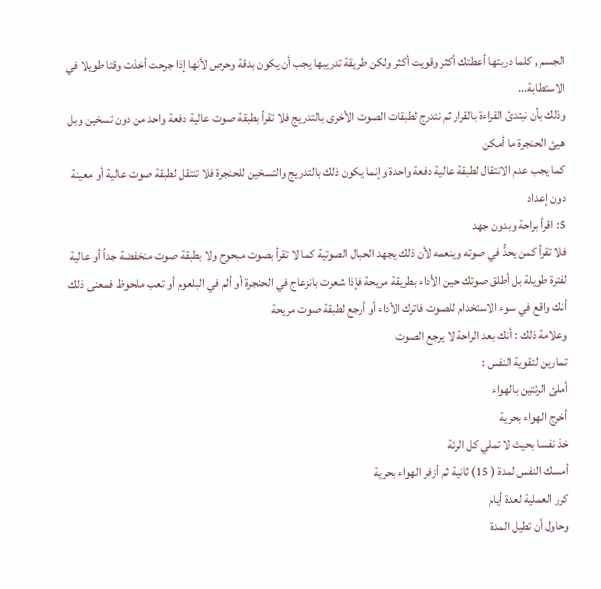الجسم , كلما دربتها أعطتك أكثر وقويت أكثر ولكن طريقة تدريبها يجب أن يكون بدقة وحرص لأنها إذا جرحت أخذت وقتا طويلا في الاستطابة...
وذلك بأن نبتدئ القراءة بالقرار ثم نتدرج لطبقات الصوت الأخرى بالتدريج فلا تقرأ بطبقة صوت عالية دفعة واحد من دون تسخين وبل هيئ الحنجرة ما أمكن
كما يجب عدم الانتقال لطبقة عالية دفعة واحدة وإنما يكون ذلك بالتدريج والتسخين للحنجرة فلا تنتقل لطبقة صوت عالية أو معينة دون إعداد
5: اقرأ براحة وبدون جهد
فلا تقرأ كمن يحدُّ في صوته وينعمه لأن ذلك يجهد الحبال الصوتية كما لا تقرأ بصوت مبحوح ولا بطبقة صوت منخفضة جداً أو عالية لفترة طويلة بل أطلق صوتك حين الأداء بطريقة مريحة فإذا شعرت بانزعاج في الحنجرة أو ألم في البلعوم أو تعب ملحوظ فمعنى ذلك أنك واقع في سوء الاستخدام للصوت فاترك الأداء أو أرجع لطبقة صوت مريحة
وعلامة ذلك : أنك بعد الراحة لا يرجع الصوت
تمارين لتقوية النفس :
أملئ الرئتين بالهواء
أخرج الهواء بحرية
خذ نفسا بحيث لا تملي كل الرئة
أمسك النفس لمدة ( 15) ثانية ثم أزفر الهواء بحرية
كرر العملية لعدة أيام
وحاول أن تطيل المدة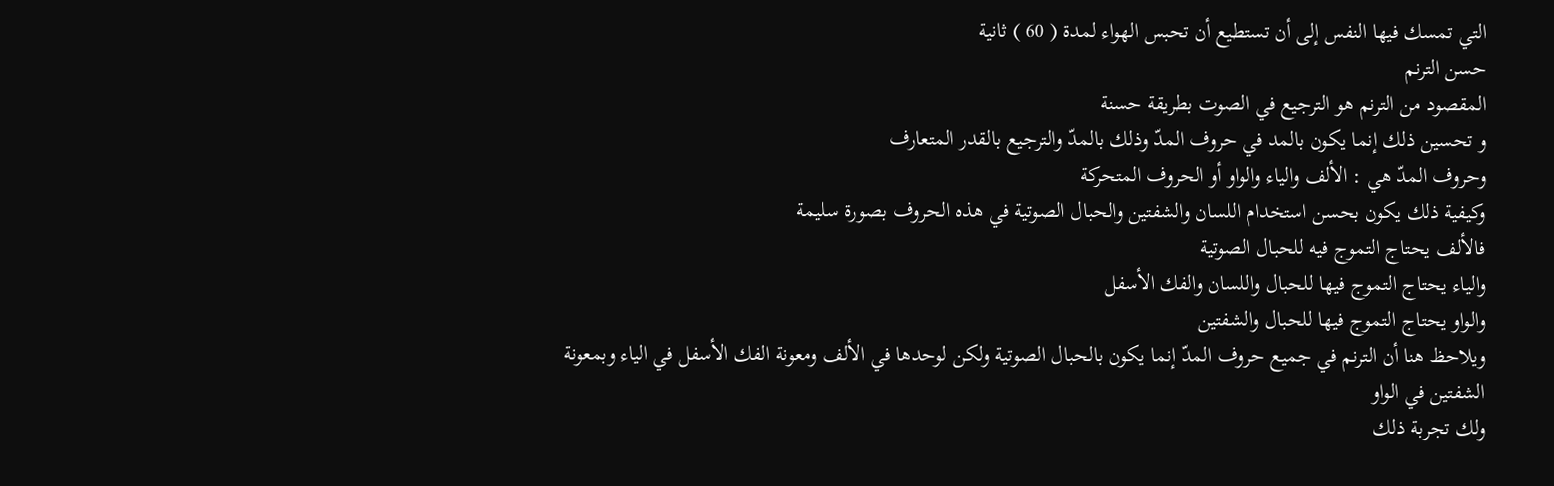التي تمسك فيها النفس إلى أن تستطيع أن تحبس الهواء لمدة ( 60 ) ثانية
حسن الترنم
المقصود من الترنم هو الترجيع في الصوت بطريقة حسنة
و تحسين ذلك إنما يكون بالمد في حروف المدّ وذلك بالمدّ والترجيع بالقدر المتعارف
وحروف المدّ هي : الألف والياء والواو أو الحروف المتحركة
وكيفية ذلك يكون بحسن استخدام اللسان والشفتين والحبال الصوتية في هذه الحروف بصورة سليمة
فالألف يحتاج التموج فيه للحبال الصوتية
والياء يحتاج التموج فيها للحبال واللسان والفك الأسفل
والواو يحتاج التموج فيها للحبال والشفتين
ويلاحظ هنا أن الترنم في جميع حروف المدّ إنما يكون بالحبال الصوتية ولكن لوحدها في الألف ومعونة الفك الأسفل في الياء وبمعونة الشفتين في الواو
ولك تجربة ذلك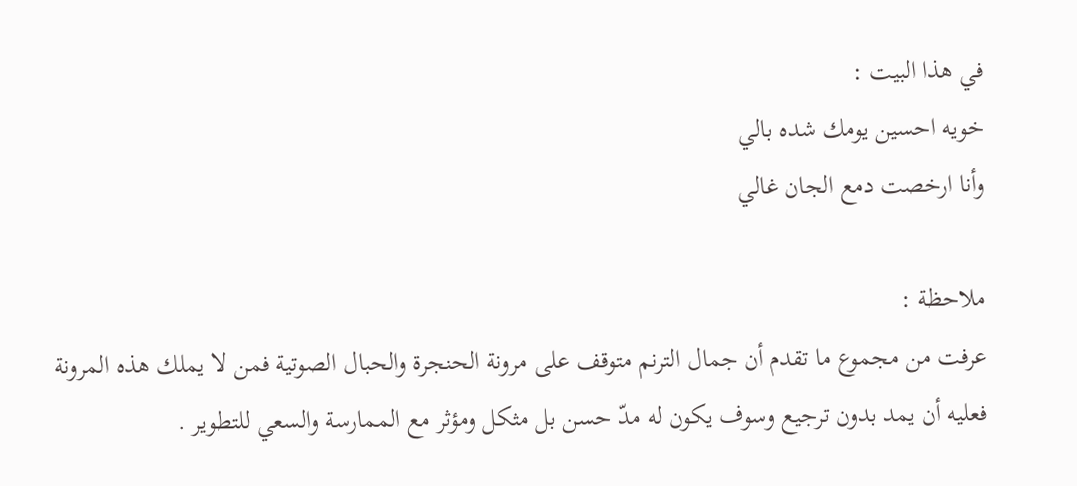في هذا البيت :
خويه احسين يومك شده بالي
وأنا ارخصت دمع الجان غالي

ملاحظة :
عرفت من مجموع ما تقدم أن جمال الترنم متوقف على مرونة الحنجرة والحبال الصوتية فمن لا يملك هذه المرونة فعليه أن يمد بدون ترجيع وسوف يكون له مدّ حسن بل مثكل ومؤثر مع الممارسة والسعي للتطوير .